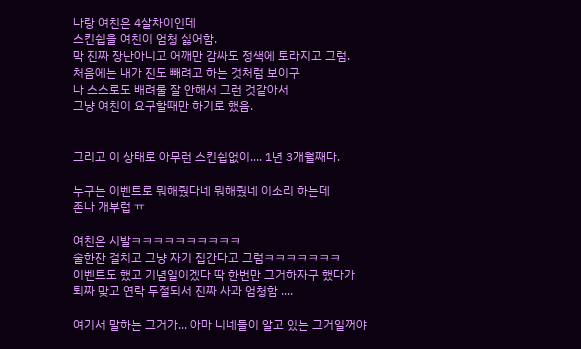나랑 여친은 4살차이인데
스킨쉽을 여친이 엄청 싫어함.
막 진짜 장난아니고 어깨만 감싸도 정색에 토라지고 그럼.
처음에는 내가 진도 빼려고 하는 것처럼 보이구
나 스스로도 배려룰 잘 안해서 그런 것같아서
그냥 여친이 요구할때만 하기로 했음.


그리고 이 상태로 아무런 스킨쉽없이.... 1년 3개월째다.

누구는 이벤트로 뭐해줬다네 뭐해줬네 이소리 하는데
존나 개부럽 ㅠ

여친은 시발ㅋㅋㅋㅋㅋㅋㅋㅋㅋㅋ
술한잔 걸치고 그냥 자기 집간다고 그럼ㅋㅋㅋㅋㅋㅋㅋ
이벤트도 했고 기념일이겠다 딱 한번만 그거하자구 했다가
퇴짜 맞고 연락 두절되서 진짜 사과 엄청함 ....

여기서 말하는 그거가... 아마 니네들이 알고 있는 그거일꺼야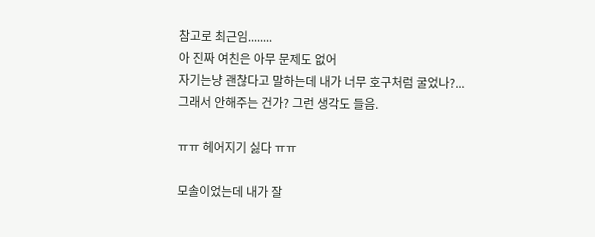참고로 최근임........
아 진짜 여친은 아무 문제도 없어
자기는냥 괜찮다고 말하는데 내가 너무 호구처럼 굴었나?...
그래서 안해주는 건가? 그런 생각도 들음.

ㅠㅠ 헤어지기 싫다 ㅠㅠ

모솔이었는데 내가 잘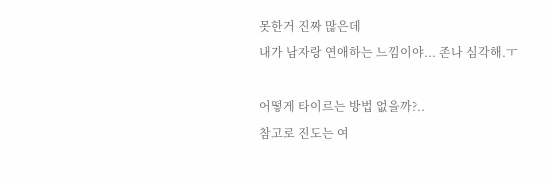못한거 진짜 많은데
내가 남자랑 연애하는 느낌이야... 존나 심각해.ㅜ

어떻게 타이르는 방법 없을까?..
참고로 진도는 여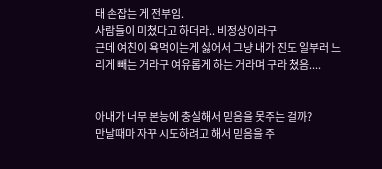태 손잡는 게 전부임.
사람들이 미쳤다고 하더라.. 비정상이라구
근데 여친이 욕먹이는게 싫어서 그냥 내가 진도 일부러 느리게 빼는 거라구 여유롭게 하는 거라며 구라 쳤음....


아내가 너무 본능에 충실해서 믿음을 못주는 걸까?
만날때마 자꾸 시도하려고 해서 믿음을 주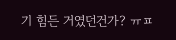기 힘든 거였던건가? ㅠㅍ